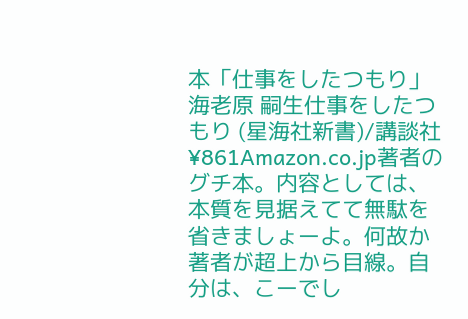本「仕事をしたつもり」海老原 嗣生仕事をしたつもり (星海社新書)/講談社¥861Amazon.co.jp著者のグチ本。内容としては、本質を見据えてて無駄を省きましょーよ。何故か著者が超上から目線。自分は、こーでし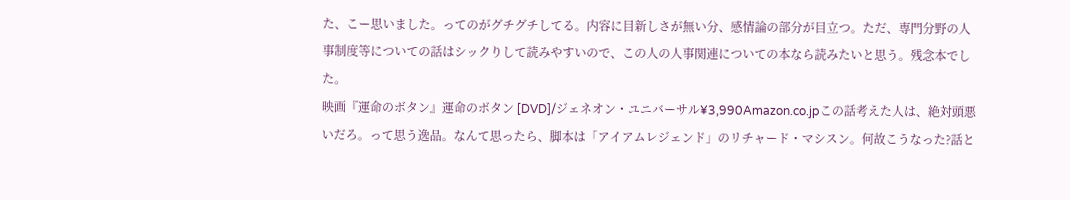た、こー思いました。ってのがグチグチしてる。内容に目新しさが無い分、感情論の部分が目立つ。ただ、専門分野の人事制度等についての話はシックりして読みやすいので、この人の人事関連についての本なら読みたいと思う。残念本でした。
映画『運命のボタン』運命のボタン [DVD]/ジェネオン・ユニバーサル¥3,990Amazon.co.jpこの話考えた人は、絶対頭悪いだろ。って思う逸品。なんて思ったら、脚本は「アイアムレジェンド」のリチャード・マシスン。何故こうなった?話と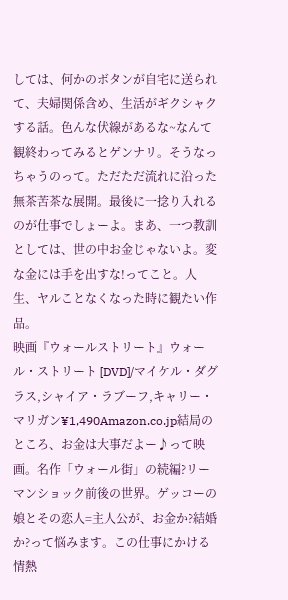しては、何かのボタンが自宅に送られて、夫婦関係含め、生活がギクシャクする話。色んな伏線があるな~なんて観終わってみるとゲンナリ。そうなっちゃうのって。ただただ流れに沿った無茶苦茶な展開。最後に一捻り入れるのが仕事でしょーよ。まあ、一つ教訓としては、世の中お金じゃないよ。変な金には手を出すな!ってこと。人生、ヤルことなくなった時に観たい作品。
映画『ウォールストリート』ウォール・ストリート [DVD]/マイケル・ダグラス,シャイア・ラブーフ,キャリー・マリガン¥1,490Amazon.co.jp結局のところ、お金は大事だよー♪って映画。名作「ウォール街」の続編?リーマンショック前後の世界。ゲッコーの娘とその恋人=主人公が、お金か?結婚か?って悩みます。この仕事にかける情熱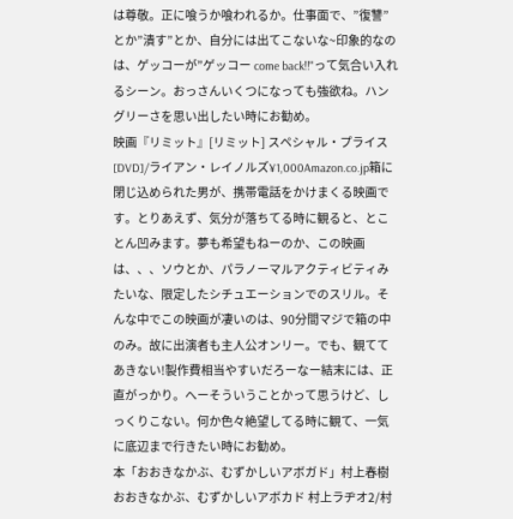は尊敬。正に喰うか喰われるか。仕事面で、”復讐”とか”潰す”とか、自分には出てこないな~印象的なのは、ゲッコーが”ゲッコー come back!!"って気合い入れるシーン。おっさんいくつになっても強欲ね。ハングリーさを思い出したい時にお勧め。
映画『リミット』[リミット] スペシャル・プライス [DVD]/ライアン・レイノルズ¥1,000Amazon.co.jp箱に閉じ込められた男が、携帯電話をかけまくる映画です。とりあえず、気分が落ちてる時に観ると、とことん凹みます。夢も希望もねーのか、この映画は、、、ソウとか、パラノーマルアクティビティみたいな、限定したシチュエーションでのスリル。そんな中でこの映画が凄いのは、90分間マジで箱の中のみ。故に出演者も主人公オンリー。でも、観ててあきない!製作費相当やすいだろーなー結末には、正直がっかり。へーそういうことかって思うけど、しっくりこない。何か色々絶望してる時に観て、一気に底辺まで行きたい時にお勧め。
本「おおきなかぶ、むずかしいアボガド」村上春樹おおきなかぶ、むずかしいアボカド 村上ラヂオ2/村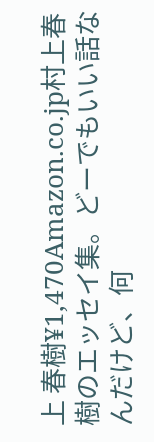上 春樹¥1,470Amazon.co.jp村上春樹のエッセイ集。どーでもいい話なんだけど、何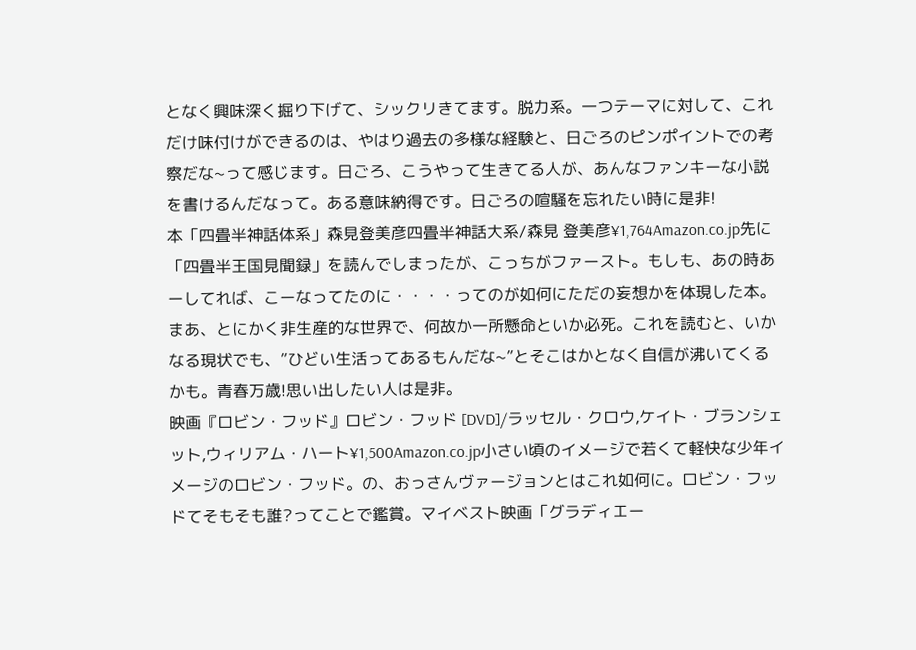となく興味深く掘り下げて、シックリきてます。脱力系。一つテーマに対して、これだけ味付けができるのは、やはり過去の多様な経験と、日ごろのピンポイントでの考察だな~って感じます。日ごろ、こうやって生きてる人が、あんなファンキーな小説を書けるんだなって。ある意味納得です。日ごろの喧騒を忘れたい時に是非!
本「四畳半神話体系」森見登美彦四畳半神話大系/森見 登美彦¥1,764Amazon.co.jp先に「四畳半王国見聞録」を読んでしまったが、こっちがファースト。もしも、あの時あーしてれば、こーなってたのに・・・・ってのが如何にただの妄想かを体現した本。まあ、とにかく非生産的な世界で、何故か一所懸命といか必死。これを読むと、いかなる現状でも、”ひどい生活ってあるもんだな~”とそこはかとなく自信が沸いてくるかも。青春万歳!思い出したい人は是非。
映画『ロビン・フッド』ロビン・フッド [DVD]/ラッセル・クロウ,ケイト・ブランシェット,ウィリアム・ハート¥1,500Amazon.co.jp小さい頃のイメージで若くて軽快な少年イメージのロビン・フッド。の、おっさんヴァージョンとはこれ如何に。ロビン・フッドてそもそも誰?ってことで鑑賞。マイベスト映画「グラディエー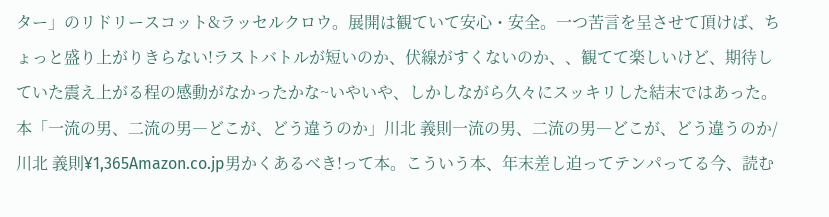ター」のリドリースコット&ラッセルクロウ。展開は観ていて安心・安全。一つ苦言を呈させて頂けば、ちょっと盛り上がりきらない!ラストバトルが短いのか、伏線がすくないのか、、観てて楽しいけど、期待していた震え上がる程の感動がなかったかな~いやいや、しかしながら久々にスッキリした結末ではあった。
本「一流の男、二流の男―どこが、どう違うのか」川北 義則一流の男、二流の男―どこが、どう違うのか/川北 義則¥1,365Amazon.co.jp男かくあるべき!って本。こういう本、年末差し迫ってテンパってる今、読む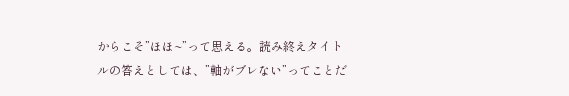からこそ”ほほ~”って思える。読み終えタイトルの答えとしては、”軸がブレない”ってことだ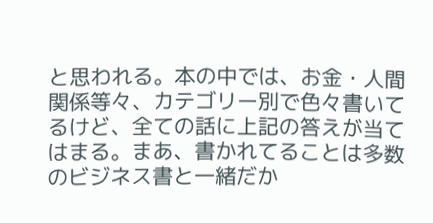と思われる。本の中では、お金・人間関係等々、カテゴリー別で色々書いてるけど、全ての話に上記の答えが当てはまる。まあ、書かれてることは多数のビジネス書と一緒だか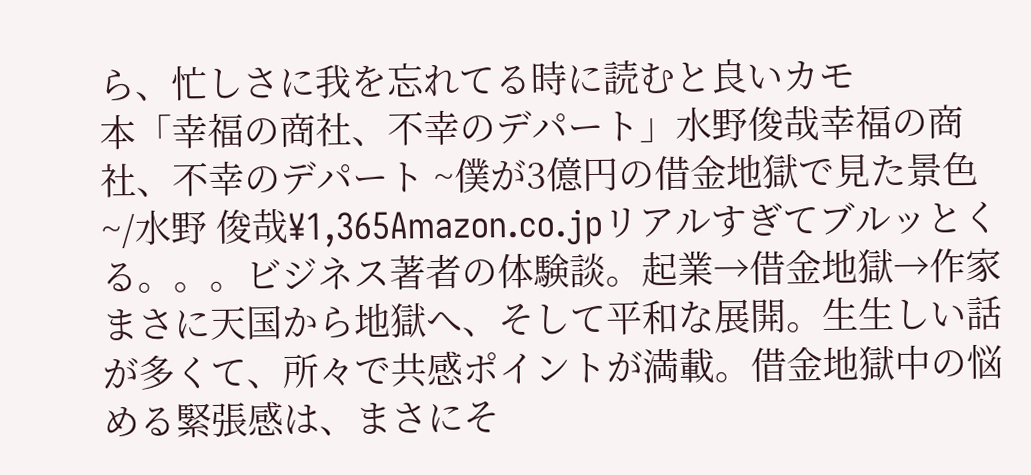ら、忙しさに我を忘れてる時に読むと良いカモ
本「幸福の商社、不幸のデパート」水野俊哉幸福の商社、不幸のデパート ~僕が3億円の借金地獄で見た景色~/水野 俊哉¥1,365Amazon.co.jpリアルすぎてブルッとくる。。。ビジネス著者の体験談。起業→借金地獄→作家まさに天国から地獄へ、そして平和な展開。生生しい話が多くて、所々で共感ポイントが満載。借金地獄中の悩める緊張感は、まさにそ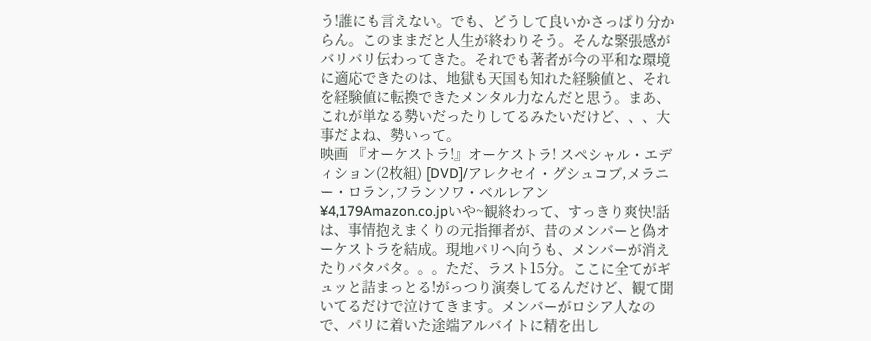う!誰にも言えない。でも、どうして良いかさっぱり分からん。このままだと人生が終わりそう。そんな緊張感がバリバリ伝わってきた。それでも著者が今の平和な環境に適応できたのは、地獄も天国も知れた経験値と、それを経験値に転換できたメンタル力なんだと思う。まあ、これが単なる勢いだったりしてるみたいだけど、、、大事だよね、勢いって。
映画 『オーケストラ!』オーケストラ! スペシャル・エディション(2枚組) [DVD]/アレクセイ・グシュコブ,メラニー・ロラン,フランソワ・ベルレアン¥4,179Amazon.co.jpいや~観終わって、すっきり爽快!話は、事情抱えまくりの元指揮者が、昔のメンバーと偽オーケストラを結成。現地パリへ向うも、メンバーが消えたりバタバタ。。。ただ、ラスト15分。ここに全てがギュッと詰まっとる!がっつり演奏してるんだけど、観て聞いてるだけで泣けてきます。メンバーがロシア人なので、パリに着いた途端アルバイトに精を出し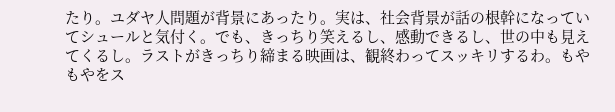たり。ユダヤ人問題が背景にあったり。実は、社会背景が話の根幹になっていてシュールと気付く。でも、きっちり笑えるし、感動できるし、世の中も見えてくるし。ラストがきっちり締まる映画は、観終わってスッキリするわ。もやもやをス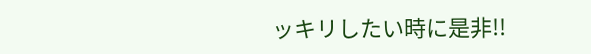ッキリしたい時に是非!!